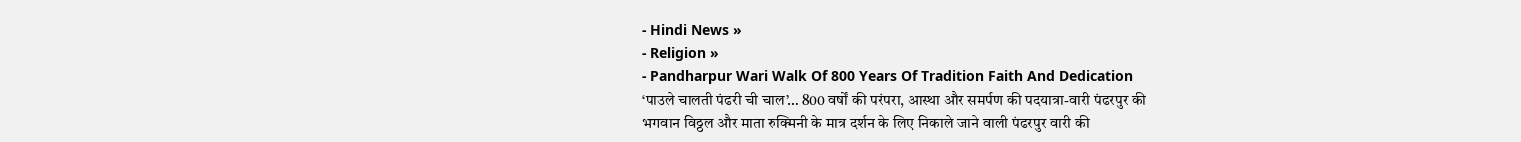- Hindi News »
- Religion »
- Pandharpur Wari Walk Of 800 Years Of Tradition Faith And Dedication
‘पाउले चालती पंढरी ची चाल’… 800 वर्षों की परंपरा, आस्था और समर्पण की पदयात्रा-वारी पंढरपुर की
भगवान विठ्ठल और माता रुक्मिनी के मात्र दर्शन के लिए निकाले जाने वाली पंढरपुर वारी की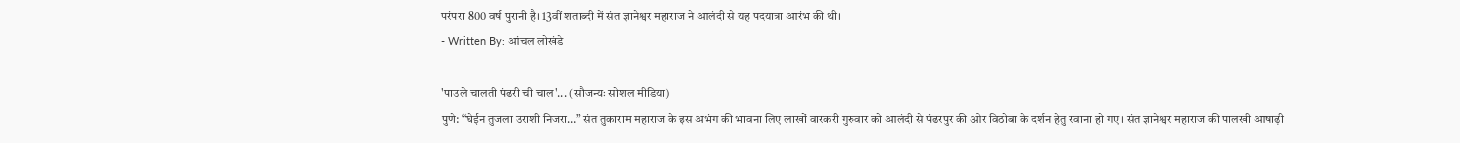परंपरा 800 वर्ष पुरानी है। 13वीं शताब्दी में संत ज्ञानेश्वर महाराज ने आलंदी से यह पदयात्रा आरंभ की थी।
- Written By: आंचल लोखंडे

'पाउले चालती पंढरी ची चाल'... (सौजन्यः सोशल मीडिया)
पुणे: “घेईन तुजला उराशी निजरा…” संत तुकाराम महाराज के इस अभंग की भावना लिए लाखों वारकरी गुरुवार को आलंदी से पंढरपुर की ओर विठोबा के दर्शन हेतु रवाना हो गए। संत ज्ञानेश्वर महाराज की पालखी आषाढ़ी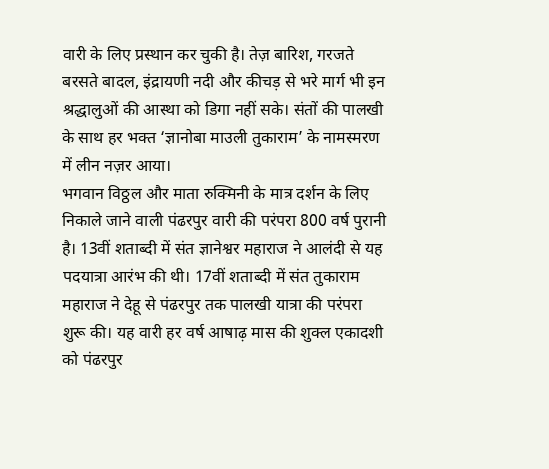वारी के लिए प्रस्थान कर चुकी है। तेज़ बारिश, गरजते बरसते बादल, इंद्रायणी नदी और कीचड़ से भरे मार्ग भी इन श्रद्धालुओं की आस्था को डिगा नहीं सके। संतों की पालखी के साथ हर भक्त ‘ज्ञानोबा माउली तुकाराम’ के नामस्मरण में लीन नज़र आया।
भगवान विठ्ठल और माता रुक्मिनी के मात्र दर्शन के लिए निकाले जाने वाली पंढरपुर वारी की परंपरा 800 वर्ष पुरानी है। 13वीं शताब्दी में संत ज्ञानेश्वर महाराज ने आलंदी से यह पदयात्रा आरंभ की थी। 17वीं शताब्दी में संत तुकाराम महाराज ने देहू से पंढरपुर तक पालखी यात्रा की परंपरा शुरू की। यह वारी हर वर्ष आषाढ़ मास की शुक्ल एकादशी को पंढरपुर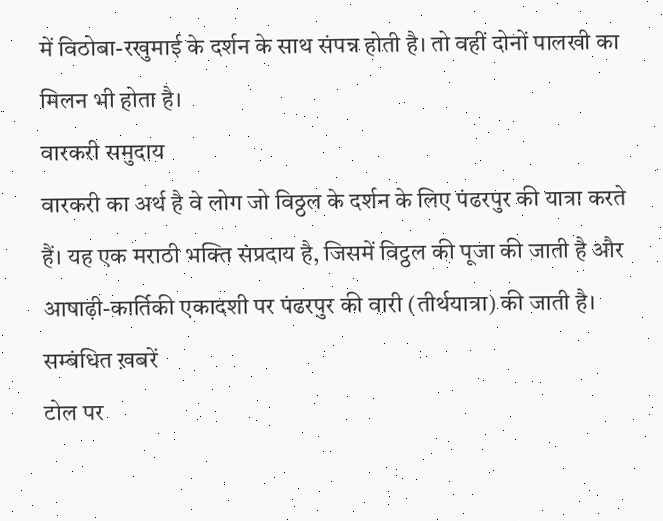में विठोबा-रखुमाई के दर्शन के साथ संपन्न होती है। तो वहीं दोनों पालखी का मिलन भी होता है।
वारकरी समुदाय
वारकरी का अर्थ है वे लोग जो विठ्ठल के दर्शन के लिए पंढरपुर की यात्रा करते हैं। यह एक मराठी भक्ति संप्रदाय है, जिसमें विट्ठल की पूजा की जाती है और आषाढ़ी-कार्तिकी एकादशी पर पंढरपुर की वारी (तीर्थयात्रा) की जाती है।
सम्बंधित ख़बरें
टोल पर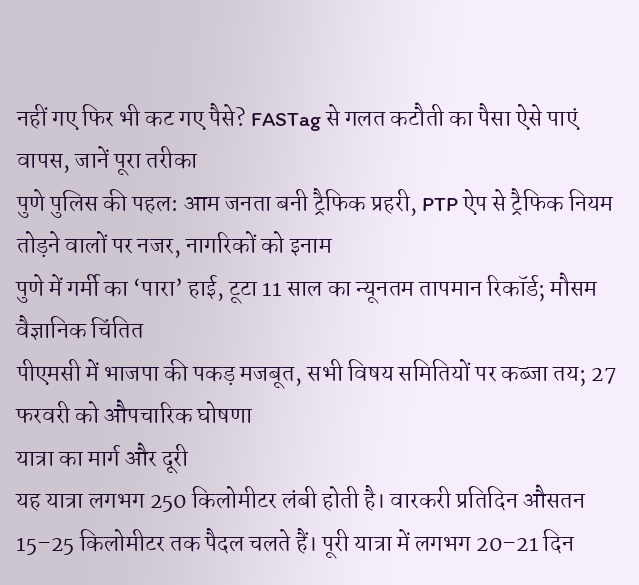नहीं गए फिर भी कट गए पैसे? FASTag से गलत कटौती का पैसा ऐसे पाएं वापस, जानें पूरा तरीका
पुणे पुलिस की पहल: आम जनता बनी ट्रैफिक प्रहरी, PTP ऐप से ट्रैफिक नियम तोड़ने वालों पर नजर, नागरिकों को इनाम
पुणे में गर्मी का ‘पारा’ हाई, टूटा 11 साल का न्यूनतम तापमान रिकॉर्ड; मौसम वैज्ञानिक चिंतित
पीएमसी में भाजपा की पकड़ मजबूत, सभी विषय समितियों पर कब्जा तय; 27 फरवरी को औपचारिक घोषणा
यात्रा का मार्ग और दूरी
यह यात्रा लगभग 250 किलोमीटर लंबी होती है। वारकरी प्रतिदिन औसतन 15–25 किलोमीटर तक पैदल चलते हैं। पूरी यात्रा में लगभग 20–21 दिन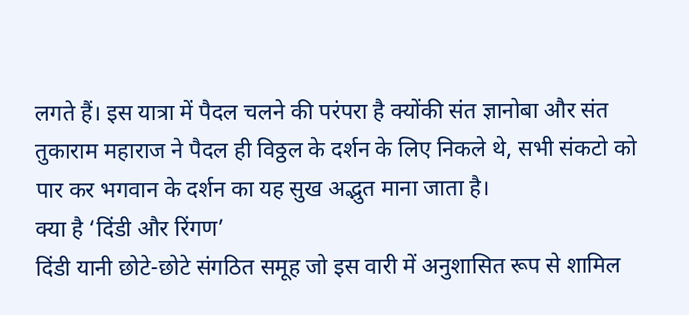लगते हैं। इस यात्रा में पैदल चलने की परंपरा है क्योंकी संत ज्ञानोबा और संत तुकाराम महाराज ने पैदल ही विठ्ठल के दर्शन के लिए निकले थे, सभी संकटो को पार कर भगवान के दर्शन का यह सुख अद्भुत माना जाता है।
क्या है ‘दिंडी और रिंगण’
दिंडी यानी छोटे-छोटे संगठित समूह जो इस वारी में अनुशासित रूप से शामिल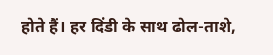होते हैं। हर दिंडी के साथ ढोल-ताशे,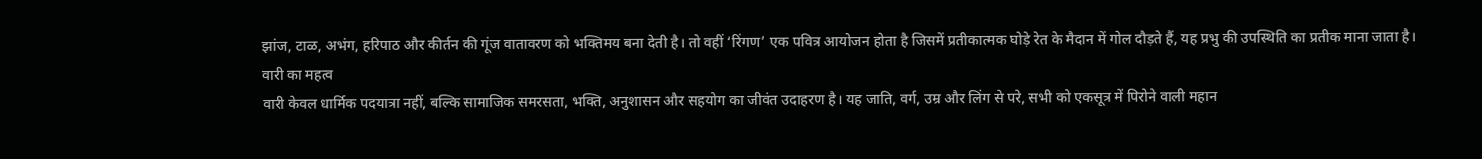झांज, टाळ, अभंग, हरिपाठ और कीर्तन की गूंज वातावरण को भक्तिमय बना देती है। तो वहीं ‘रिंगण’ एक पवित्र आयोजन होता है जिसमें प्रतीकात्मक घोड़े रेत के मैदान में गोल दौड़ते हैं, यह प्रभु की उपस्थिति का प्रतीक माना जाता है।
वारी का महत्व
वारी केवल धार्मिक पदयात्रा नहीं, बल्कि सामाजिक समरसता, भक्ति, अनुशासन और सहयोग का जीवंत उदाहरण है। यह जाति, वर्ग, उम्र और लिंग से परे, सभी को एकसूत्र में पिरोने वाली महान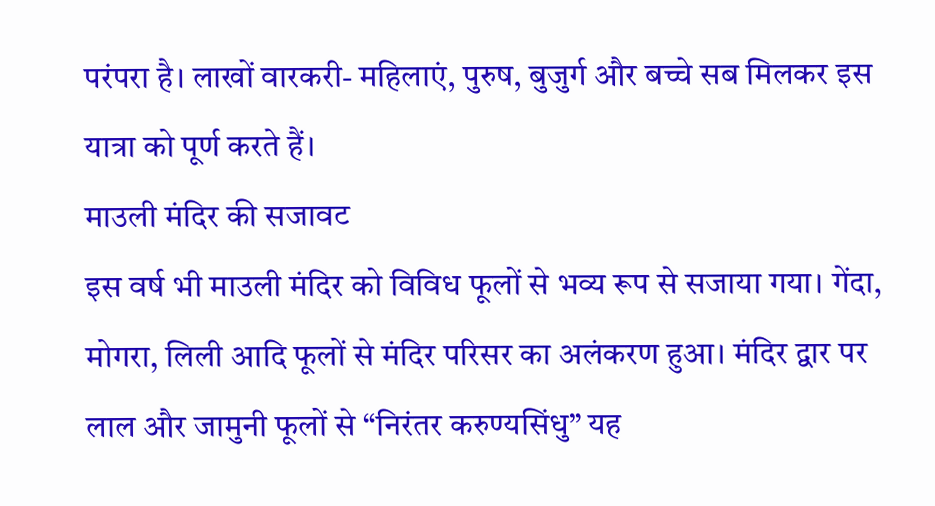परंपरा है। लाखों वारकरी- महिलाएं, पुरुष, बुजुर्ग और बच्चे सब मिलकर इस यात्रा को पूर्ण करते हैं।
माउली मंदिर की सजावट
इस वर्ष भी माउली मंदिर को विविध फूलों से भव्य रूप से सजाया गया। गेंदा, मोगरा, लिली आदि फूलों से मंदिर परिसर का अलंकरण हुआ। मंदिर द्वार पर लाल और जामुनी फूलों से “निरंतर करुण्यसिंधु” यह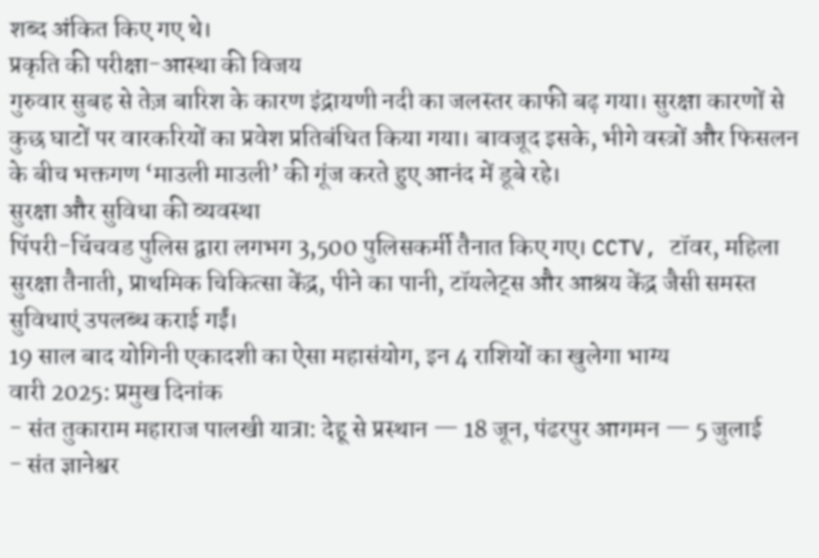शब्द अंकित किए गए थे।
प्रकृति की परीक्षा-आस्था की विजय
गुरुवार सुबह से तेज़ बारिश के कारण इंद्रायणी नदी का जलस्तर काफी बढ़ गया। सुरक्षा कारणों से कुछ घाटों पर वारकरियों का प्रवेश प्रतिबंधित किया गया। बावजूद इसके, भीगे वस्त्रों और फिसलन के बीच भक्तगण ‘माउली माउली’ की गूंज करते हुए आनंद में डूबे रहे।
सुरक्षा और सुविधा की व्यवस्था
पिंपरी-चिंचवड पुलिस द्वारा लगभग 3,500 पुलिसकर्मी तैनात किए गए। CCTV, टॉवर, महिला सुरक्षा तैनाती, प्राथमिक चिकित्सा केंद्र, पीने का पानी, टॉयलेट्स और आश्रय केंद्र जैसी समस्त सुविधाएं उपलब्ध कराई गईं।
19 साल बाद योगिनी एकादशी का ऐसा महासंयोग, इन 4 राशियों का खुलेगा भाग्य
वारी 2025: प्रमुख दिनांक
- संत तुकाराम महाराज पालखी यात्रा: देहू से प्रस्थान — 18 जून, पंढरपुर आगमन — 5 जुलाई
- संत ज्ञानेश्वर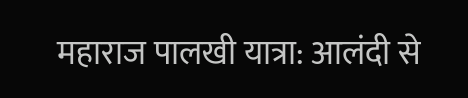महाराज पालखी यात्रा: आलंदी से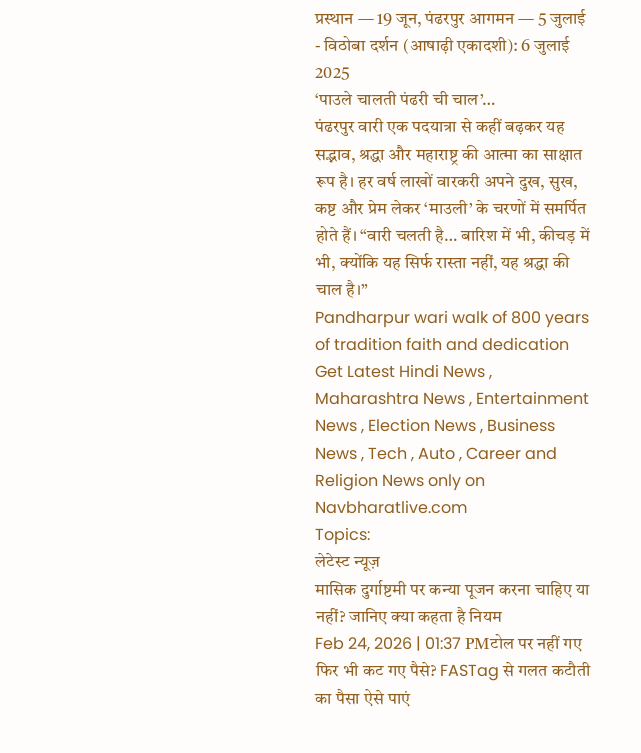प्रस्थान — 19 जून, पंढरपुर आगमन — 5 जुलाई
- विठोबा दर्शन (आषाढ़ी एकादशी): 6 जुलाई 2025
‘पाउले चालती पंढरी ची चाल’…
पंढरपुर वारी एक पदयात्रा से कहीं बढ़कर यह सद्भाव, श्रद्धा और महाराष्ट्र की आत्मा का साक्षात रूप है। हर वर्ष लाखों वारकरी अपने दुख, सुख, कष्ट और प्रेम लेकर ‘माउली’ के चरणों में समर्पित होते हैं। “वारी चलती है… बारिश में भी, कीचड़ में भी, क्योंकि यह सिर्फ रास्ता नहीं, यह श्रद्धा की चाल है।”
Pandharpur wari walk of 800 years of tradition faith and dedication
Get Latest Hindi News , Maharashtra News , Entertainment News , Election News , Business News , Tech , Auto , Career and Religion News only on Navbharatlive.com
Topics:
लेटेस्ट न्यूज़
मासिक दुर्गाष्टमी पर कन्या पूजन करना चाहिए या नहीं? जानिए क्या कहता है नियम
Feb 24, 2026 | 01:37 PMटोल पर नहीं गए फिर भी कट गए पैसे? FASTag से गलत कटौती का पैसा ऐसे पाएं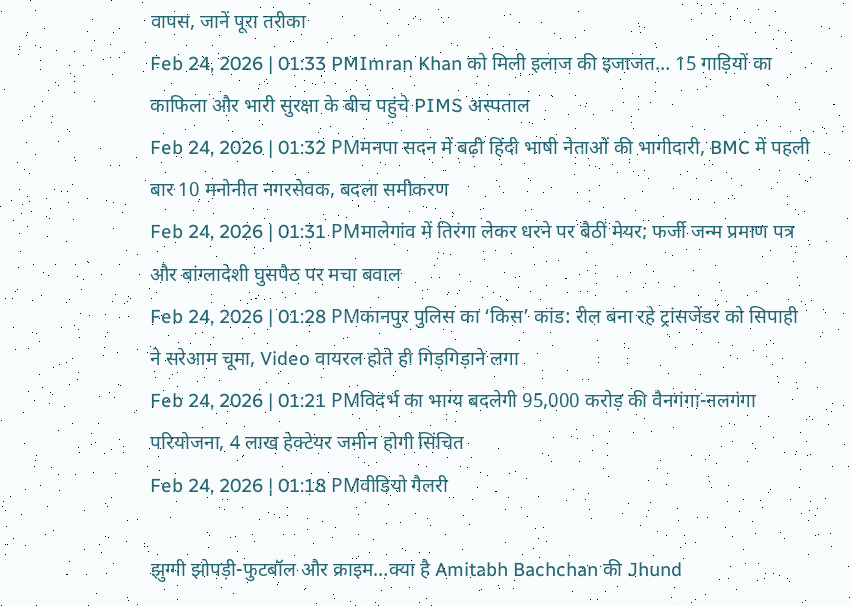वापस, जानें पूरा तरीका
Feb 24, 2026 | 01:33 PMImran Khan को मिली इलाज की इजाजत… 15 गाड़ियों का काफिला और भारी सुरक्षा के बीच पहुंचे PIMS अस्पताल
Feb 24, 2026 | 01:32 PMमनपा सदन में बढ़ी हिंदी भाषी नेताओं की भागीदारी, BMC में पहली बार 10 मनोनीत नगरसेवक, बदला समीकरण
Feb 24, 2026 | 01:31 PMमालेगांव में तिरंगा लेकर धरने पर बैठीं मेयर; फर्जी जन्म प्रमाण पत्र और बांग्लादेशी घुसपैठ पर मचा बवाल
Feb 24, 2026 | 01:28 PMकानपुर पुलिस का ‘किस’ कांड: रील बना रहे ट्रांसजेंडर को सिपाही ने सरेआम चूमा, Video वायरल होते ही गिड़गिड़ाने लगा
Feb 24, 2026 | 01:21 PMविदर्भ का भाग्य बदलेगी 95,000 करोड़ की वैनगंगा-नलगंगा परियोजना, 4 लाख हेक्टेयर जमीन होगी सिंचित
Feb 24, 2026 | 01:18 PMवीडियो गैलरी

झुग्गी झोपड़ी-फुटबॉल और क्राइम…क्या है Amitabh Bachchan की Jhund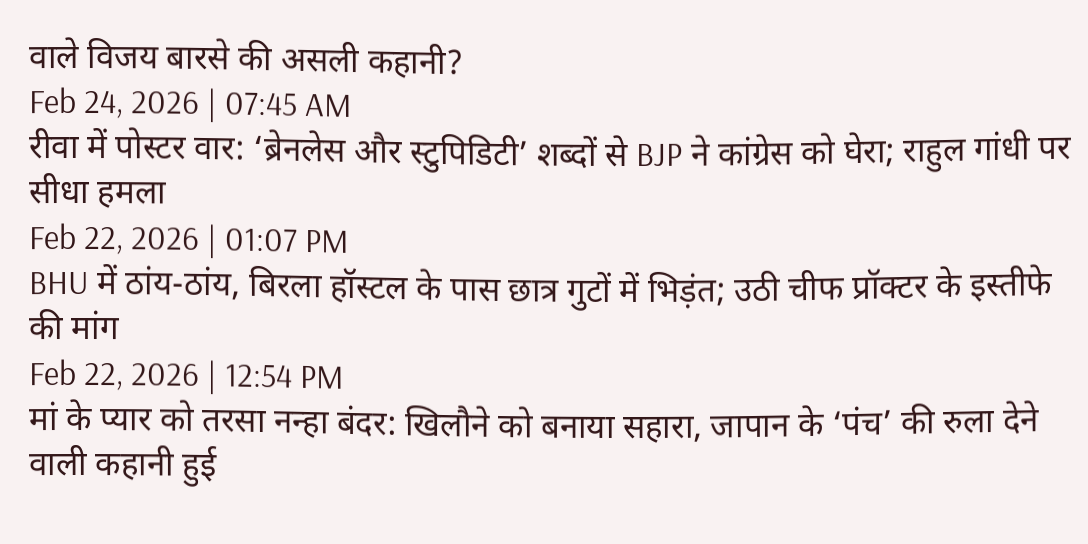वाले विजय बारसे की असली कहानी?
Feb 24, 2026 | 07:45 AM
रीवा में पोस्टर वार: ‘ब्रेनलेस और स्टुपिडिटी’ शब्दों से BJP ने कांग्रेस को घेरा; राहुल गांधी पर सीधा हमला
Feb 22, 2026 | 01:07 PM
BHU में ठांय-ठांय, बिरला हॉस्टल के पास छात्र गुटों में भिड़ंत; उठी चीफ प्रॉक्टर के इस्तीफे की मांग
Feb 22, 2026 | 12:54 PM
मां के प्यार को तरसा नन्हा बंदर: खिलौने को बनाया सहारा, जापान के ‘पंच’ की रुला देने वाली कहानी हुई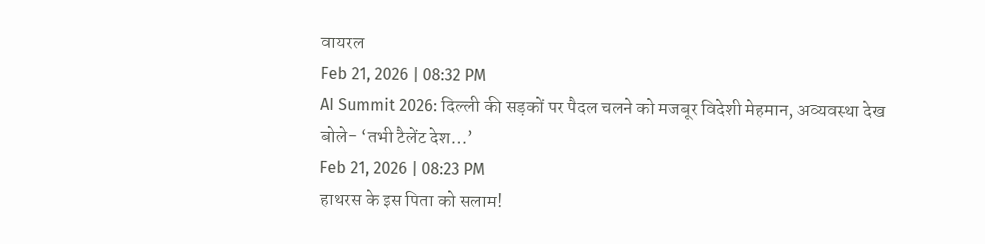वायरल
Feb 21, 2026 | 08:32 PM
AI Summit 2026: दिल्ली की सड़कों पर पैदल चलने को मजबूर विदेशी मेहमान, अव्यवस्था देख बोले- ‘तभी टैलेंट देश…’
Feb 21, 2026 | 08:23 PM
हाथरस के इस पिता को सलाम!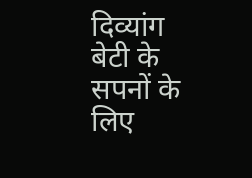दिव्यांग बेटी के सपनों के लिए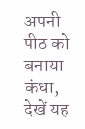अपनी पीठ को बनाया कंधा, देखें यह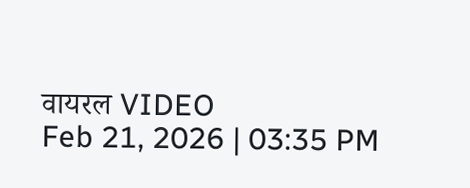वायरल VIDEO
Feb 21, 2026 | 03:35 PM